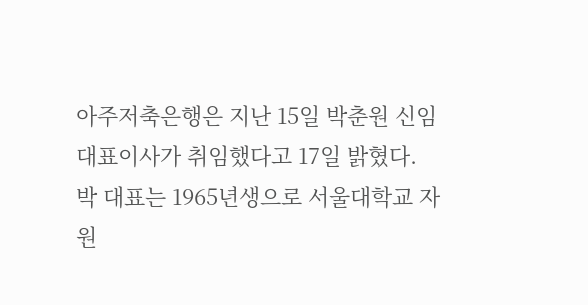아주저축은행은 지난 15일 박춘원 신임 대표이사가 취임했다고 17일 밝혔다.
박 대표는 1965년생으로 서울대학교 자원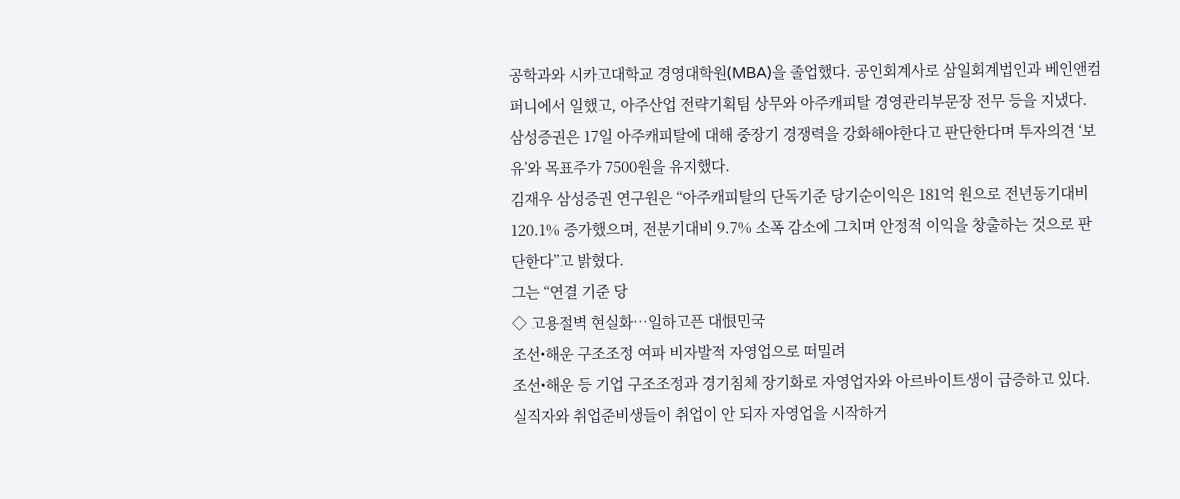공학과와 시카고대학교 경영대학원(MBA)을 졸업했다. 공인회계사로 삼일회계법인과 베인앤컴퍼니에서 일했고, 아주산업 전략기획팀 상무와 아주캐피탈 경영관리부문장 전무 등을 지냈다.
삼성증권은 17일 아주캐피탈에 대해 중장기 경쟁력을 강화해야한다고 판단한다며 투자의견 ‘보유’와 목표주가 7500원을 유지했다.
김재우 삼성증권 연구원은 “아주캐피탈의 단독기준 당기순이익은 181억 원으로 전년동기대비 120.1% 증가했으며, 전분기대비 9.7% 소폭 감소에 그치며 안정적 이익을 창출하는 것으로 판단한다”고 밝혔다.
그는 “연결 기준 당
◇ 고용절벽 현실화…일하고픈 대恨민국
조선•해운 구조조정 여파 비자발적 자영업으로 떠밀려
조선•해운 등 기업 구조조정과 경기침체 장기화로 자영업자와 아르바이트생이 급증하고 있다. 실직자와 취업준비생들이 취업이 안 되자 자영업을 시작하거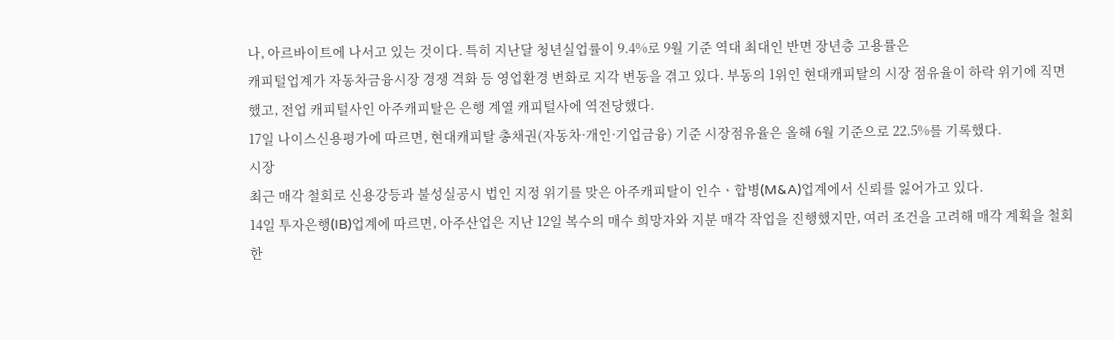나, 아르바이트에 나서고 있는 것이다. 특히 지난달 청년실업률이 9.4%로 9월 기준 역대 최대인 반면 장년층 고용률은
캐피털업계가 자동차금융시장 경쟁 격화 등 영업환경 변화로 지각 변동을 겪고 있다. 부동의 1위인 현대캐피탈의 시장 점유율이 하락 위기에 직면했고, 전업 캐피털사인 아주캐피탈은 은행 계열 캐피털사에 역전당했다.
17일 나이스신용평가에 따르면, 현대캐피탈 총채권(자동차·개인·기업금융) 기준 시장점유율은 올해 6월 기준으로 22.5%를 기록했다.
시장
최근 매각 철회로 신용강등과 불성실공시 법인 지정 위기를 맞은 아주캐피탈이 인수ㆍ합병(M&A)업계에서 신뢰를 잃어가고 있다.
14일 투자은행(IB)업계에 따르면, 아주산업은 지난 12일 복수의 매수 희망자와 지분 매각 작업을 진행했지만, 여러 조건을 고려해 매각 계획을 철회한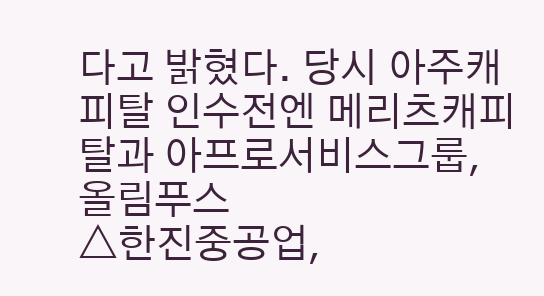다고 밝혔다. 당시 아주캐피탈 인수전엔 메리츠캐피탈과 아프로서비스그룹, 올림푸스
△한진중공업,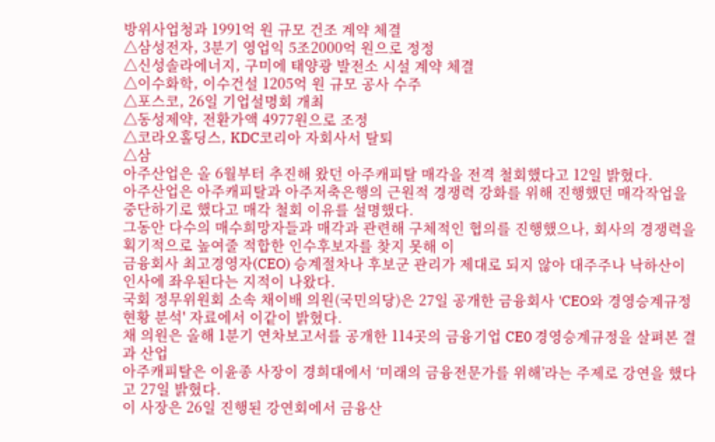방위사업청과 1991억 원 규모 건조 계약 체결
△삼성전자, 3분기 영업익 5조2000억 원으로 정정
△신성솔라에너지, 구미에 태양광 발전소 시설 계약 체결
△이수화학, 이수건설 1205억 원 규모 공사 수주
△포스코, 26일 기업설명회 개최
△동성제약, 전환가액 4977원으로 조정
△코라오홀딩스, KDC코리아 자회사서 탈퇴
△삼
아주산업은 올 6월부터 추진해 왔던 아주캐피탈 매각을 전격 철회했다고 12일 밝혔다.
아주산업은 아주캐피탈과 아주저축은행의 근원적 경쟁력 강화를 위해 진행했던 매각작업을 중단하기로 했다고 매각 철회 이유를 설명했다.
그동안 다수의 매수희망자들과 매각과 관련해 구체적인 협의를 진행했으나, 회사의 경쟁력을 획기적으로 높여줄 적합한 인수후보자를 찾지 못해 이
금융회사 최고경영자(CEO) 승계절차나 후보군 관리가 제대로 되지 않아 대주주나 낙하산이 인사에 좌우된다는 지적이 나왔다.
국회 정무위원회 소속 채이배 의원(국민의당)은 27일 공개한 금융회사 'CEO와 경영승계규정 현황 분석' 자료에서 이같이 밝혔다.
채 의원은 올해 1분기 연차보고서를 공개한 114곳의 금융기업 CE0 경영승계규정을 살펴본 결과 산업
아주캐피탈은 이윤종 사장이 경희대에서 ‘미래의 금융전문가를 위해’라는 주제로 강연을 했다고 27일 밝혔다.
이 사장은 26일 진행된 강연회에서 금융산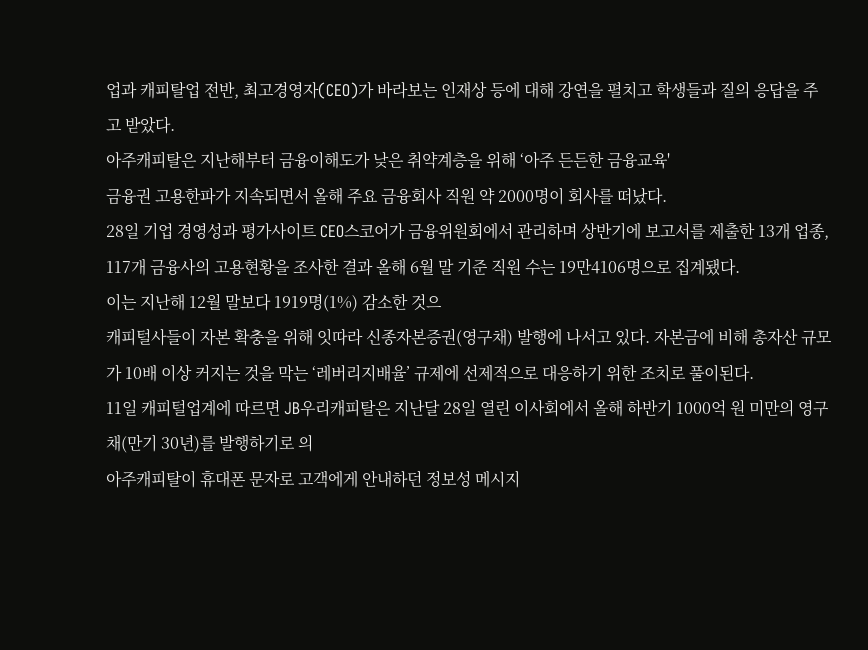업과 캐피탈업 전반, 최고경영자(CEO)가 바라보는 인재상 등에 대해 강연을 펼치고 학생들과 질의 응답을 주고 받았다.
아주캐피탈은 지난해부터 금융이해도가 낮은 취약계층을 위해 ‘아주 든든한 금융교육'
금융권 고용한파가 지속되면서 올해 주요 금융회사 직원 약 2000명이 회사를 떠났다.
28일 기업 경영성과 평가사이트 CEO스코어가 금융위원회에서 관리하며 상반기에 보고서를 제출한 13개 업종, 117개 금융사의 고용현황을 조사한 결과 올해 6월 말 기준 직원 수는 19만4106명으로 집계됐다.
이는 지난해 12월 말보다 1919명(1%) 감소한 것으
캐피털사들이 자본 확충을 위해 잇따라 신종자본증권(영구채) 발행에 나서고 있다. 자본금에 비해 총자산 규모가 10배 이상 커지는 것을 막는 ‘레버리지배율’ 규제에 선제적으로 대응하기 위한 조치로 풀이된다.
11일 캐피털업계에 따르면 JB우리캐피탈은 지난달 28일 열린 이사회에서 올해 하반기 1000억 원 미만의 영구채(만기 30년)를 발행하기로 의
아주캐피탈이 휴대폰 문자로 고객에게 안내하던 정보성 메시지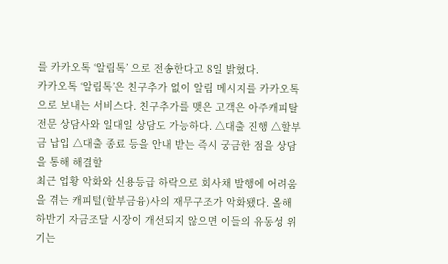를 카카오톡 ‘알림톡’ 으로 전송한다고 8일 밝혔다.
카카오톡 ‘알림톡’은 친구추가 없이 알림 메시지를 카카오톡으로 보내는 서비스다. 친구추가를 맺은 고객은 아주캐피탈 전문 상담사와 일대일 상담도 가능하다. △대출 진행 △할부금 납입 △대출 종료 등을 안내 받는 즉시 궁금한 점을 상담을 통해 해결할
최근 업황 악화와 신용등급 하락으로 회사채 발행에 어려움을 겪는 캐피털(할부금융)사의 재무구조가 악화됐다. 올해 하반기 자금조달 시장이 개선되지 않으면 이들의 유동성 위기는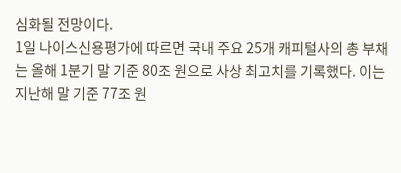심화될 전망이다.
1일 나이스신용평가에 따르면 국내 주요 25개 캐피털사의 총 부채는 올해 1분기 말 기준 80조 원으로 사상 최고치를 기록했다. 이는 지난해 말 기준 77조 원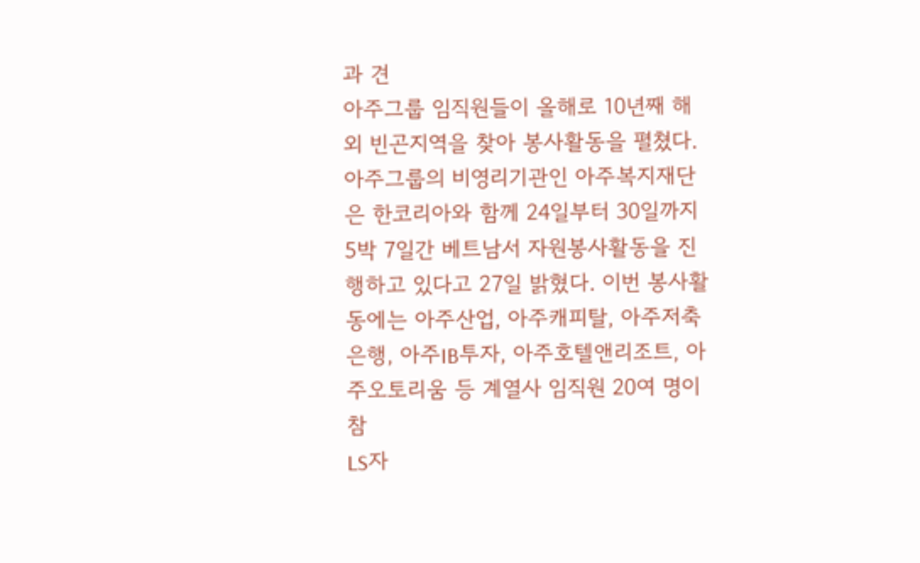과 견
아주그룹 임직원들이 올해로 10년째 해외 빈곤지역을 찾아 봉사활동을 펼쳤다.
아주그룹의 비영리기관인 아주복지재단은 한코리아와 함께 24일부터 30일까지 5박 7일간 베트남서 자원봉사활동을 진행하고 있다고 27일 밝혔다. 이번 봉사활동에는 아주산업, 아주캐피탈, 아주저축은행, 아주IB투자, 아주호텔앤리조트, 아주오토리움 등 계열사 임직원 20여 명이 참
LS자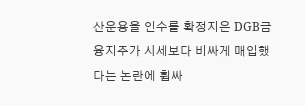산운용을 인수를 확정지은 DGB금융지주가 시세보다 비싸게 매입했다는 논란에 휩싸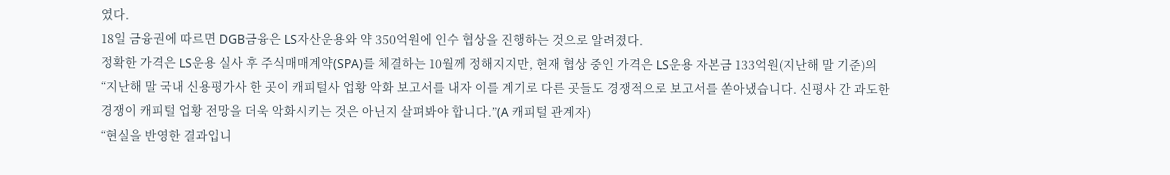였다.
18일 금융권에 따르면 DGB금융은 LS자산운용와 약 350억원에 인수 협상을 진행하는 것으로 알려졌다.
정확한 가격은 LS운용 실사 후 주식매매계약(SPA)를 체결하는 10월께 정해지지만, 현재 협상 중인 가격은 LS운용 자본금 133억원(지난해 말 기준)의
“지난해 말 국내 신용평가사 한 곳이 캐피털사 업황 악화 보고서를 내자 이를 계기로 다른 곳들도 경쟁적으로 보고서를 쏟아냈습니다. 신평사 간 과도한 경쟁이 캐피털 업황 전망을 더욱 악화시키는 것은 아닌지 살펴봐야 합니다.”(A 캐피털 관계자)
“현실을 반영한 결과입니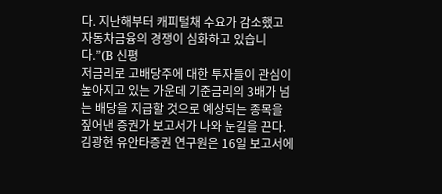다. 지난해부터 캐피털채 수요가 감소했고 자동차금융의 경쟁이 심화하고 있습니다.”(B 신평
저금리로 고배당주에 대한 투자들이 관심이 높아지고 있는 가운데 기준금리의 3배가 넘는 배당을 지급할 것으로 예상되는 종목을 짚어낸 증권가 보고서가 나와 눈길을 끈다.
김광현 유안타증권 연구원은 16일 보고서에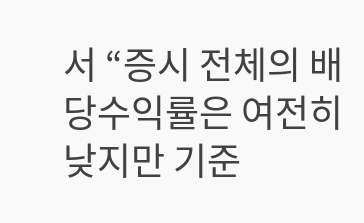서 “증시 전체의 배당수익률은 여전히 낮지만 기준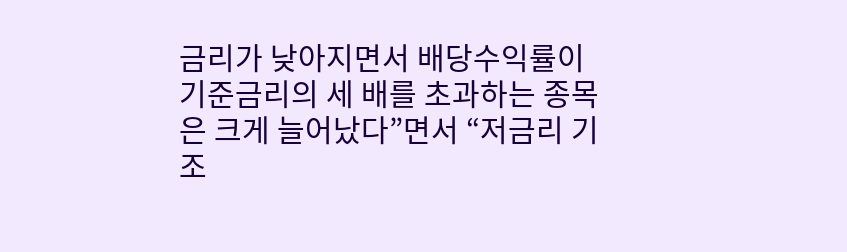금리가 낮아지면서 배당수익률이 기준금리의 세 배를 초과하는 종목은 크게 늘어났다”면서 “저금리 기조